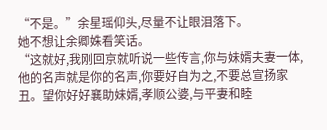“不是。”余星瑶仰头,尽量不让眼泪落下。
她不想让余卿姝看笑话。
“这就好,我刚回京就听说一些传言,你与妹婿夫妻一体,他的名声就是你的名声,你要好自为之,不要总宣扬家丑。望你好好襄助妹婿,孝顺公婆,与平妻和睦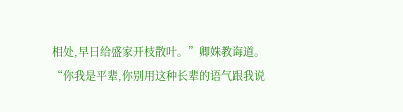相处,早日给盛家开枝散叶。”卿姝教诲道。
“你我是平辈,你别用这种长辈的语气跟我说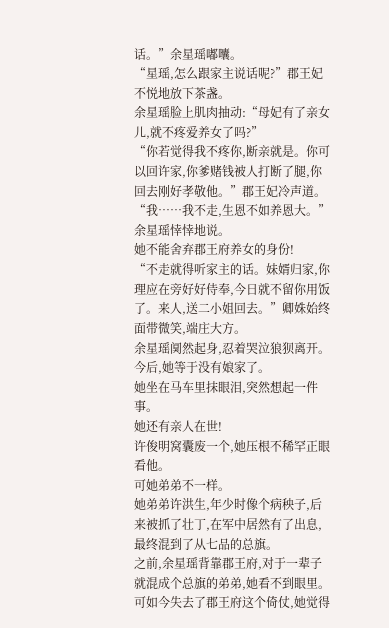话。”余星瑶嘟囔。
“星瑶,怎么跟家主说话呢?”郡王妃不悦地放下茶盏。
余星瑶脸上肌肉抽动:“母妃有了亲女儿,就不疼爱养女了吗?”
“你若觉得我不疼你,断亲就是。你可以回许家,你爹赌钱被人打断了腿,你回去刚好孝敬他。”郡王妃冷声道。
“我……我不走,生恩不如养恩大。”余星瑶悻悻地说。
她不能舍弃郡王府养女的身份!
“不走就得听家主的话。妹婿归家,你理应在旁好好侍奉,今日就不留你用饭了。来人,送二小姐回去。”卿姝始终面带微笑,端庄大方。
余星瑶阒然起身,忍着哭泣狼狈离开。
今后,她等于没有娘家了。
她坐在马车里抹眼泪,突然想起一件事。
她还有亲人在世!
许俊明窝囊废一个,她压根不稀罕正眼看他。
可她弟弟不一样。
她弟弟许洪生,年少时像个病秧子,后来被抓了壮丁,在军中居然有了出息,最终混到了从七品的总旗。
之前,余星瑶背靠郡王府,对于一辈子就混成个总旗的弟弟,她看不到眼里。可如今失去了郡王府这个倚仗,她觉得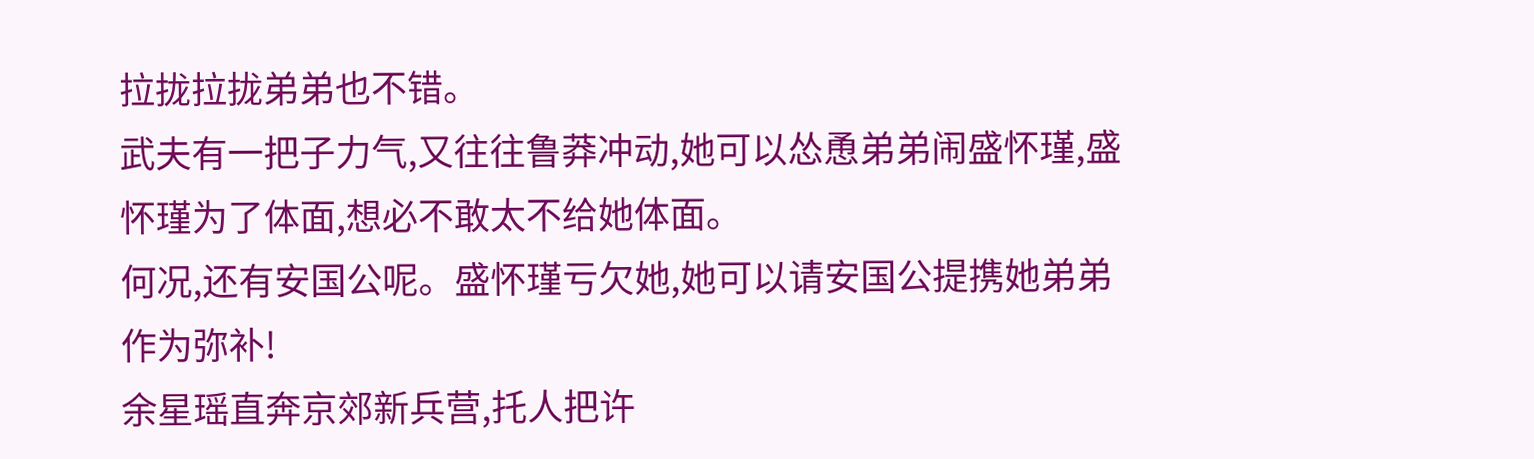拉拢拉拢弟弟也不错。
武夫有一把子力气,又往往鲁莽冲动,她可以怂恿弟弟闹盛怀瑾,盛怀瑾为了体面,想必不敢太不给她体面。
何况,还有安国公呢。盛怀瑾亏欠她,她可以请安国公提携她弟弟作为弥补!
余星瑶直奔京郊新兵营,托人把许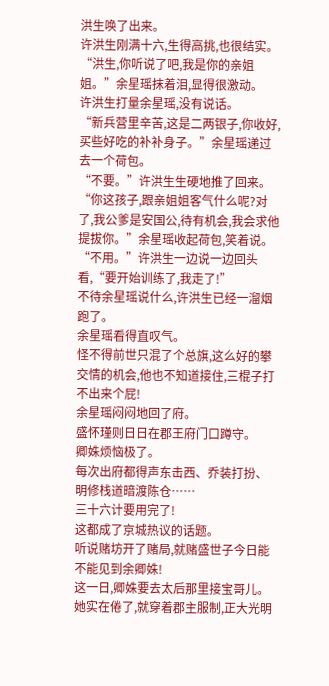洪生唤了出来。
许洪生刚满十六,生得高挑,也很结实。
“洪生,你听说了吧,我是你的亲姐姐。”余星瑶抹着泪,显得很激动。
许洪生打量余星瑶,没有说话。
“新兵营里辛苦,这是二两银子,你收好,买些好吃的补补身子。”余星瑶递过去一个荷包。
“不要。”许洪生生硬地推了回来。
“你这孩子,跟亲姐姐客气什么呢?对了,我公爹是安国公,待有机会,我会求他提拔你。”余星瑶收起荷包,笑着说。
“不用。”许洪生一边说一边回头看,“要开始训练了,我走了!”
不待余星瑶说什么,许洪生已经一溜烟跑了。
余星瑶看得直叹气。
怪不得前世只混了个总旗,这么好的攀交情的机会,他也不知道接住,三棍子打不出来个屁!
余星瑶闷闷地回了府。
盛怀瑾则日日在郡王府门口蹲守。
卿姝烦恼极了。
每次出府都得声东击西、乔装打扮、明修栈道暗渡陈仓……
三十六计要用完了!
这都成了京城热议的话题。
听说赌坊开了赌局,就赌盛世子今日能不能见到余卿姝!
这一日,卿姝要去太后那里接宝哥儿。
她实在倦了,就穿着郡主服制,正大光明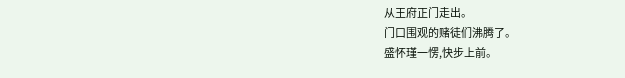从王府正门走出。
门口围观的赌徒们沸腾了。
盛怀瑾一愣,快步上前。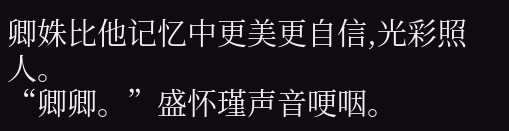卿姝比他记忆中更美更自信,光彩照人。
“卿卿。”盛怀瑾声音哽咽。